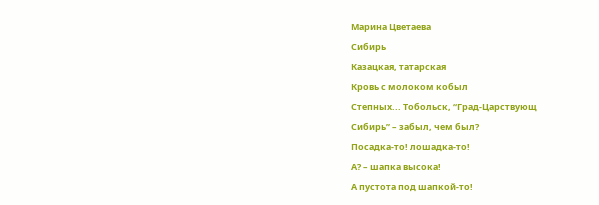Марина Цветаева
Сибирь
Казацкая, татарская
Кровь с молоком кобыл
Степных... Тобольск, “Град-Царствующ
Сибирь” – забыл, чем был?
Посадка-то! лошадка-то!
А? – шапка высока!
А пустота под шапкой-то!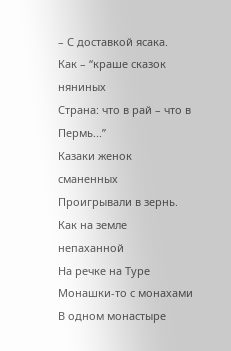– С доставкой ясака.
Как – “краше сказок няниных
Страна: что в рай – что в Пермь...”
Казаки женок сманенных
Проигрывали в зернь.
Как на земле непаханной
На речке на Туре
Монашки-то с монахами
В одном монастыре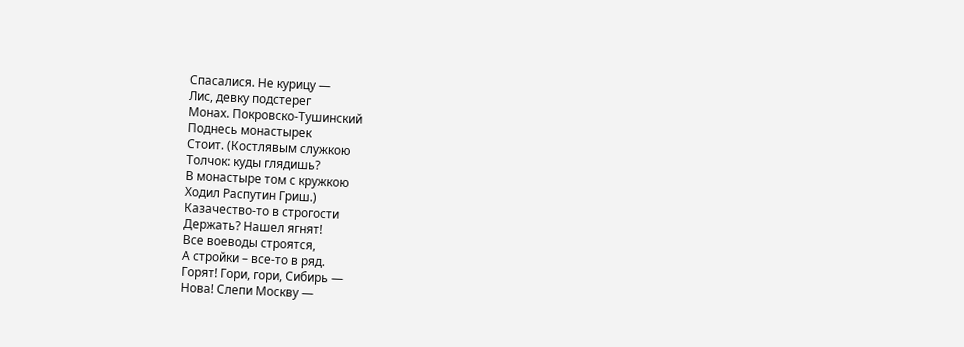Спасалися. Не курицу —
Лис, девку подстерег
Монах. Покровско-Тушинский
Поднесь монастырек
Стоит. (Костлявым служкою
Толчок: куды глядишь?
В монастыре том с кружкою
Ходил Распутин Гриш.)
Казачество-то в строгости
Держать? Нашел ягнят!
Все воеводы строятся,
А стройки – все-то в ряд.
Горят! Гори, гори, Сибирь —
Нова! Слепи Москву —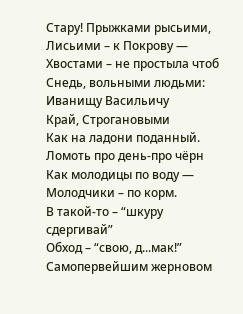Стару! Прыжками рысьими,
Лисьими – к Покрову —
Хвостами – не простыла чтоб
Снедь, вольными людьми:
Иванищу Васильичу
Край, Строгановыми
Как на ладони поданный.
Ломоть про день-про чёрн
Как молодицы пo воду —
Молодчики – по корм.
В такой-то – “шкуру сдергивай”
Обход – “свою, д...мак!”
Самопервейшим жерновом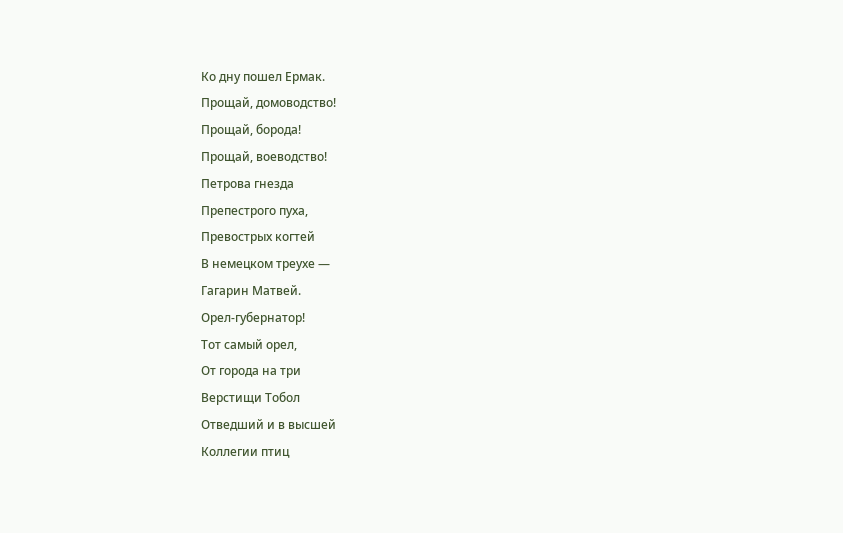Ко дну пошел Ермак.
Прощай, домоводство!
Прощай, борода!
Прощай, воеводство!
Петрова гнезда
Препестрого пуха,
Превострых когтей
В немецком треухе —
Гагарин Матвей.
Орел-губернатор!
Тот самый орел,
От города на три
Верстищи Тобол
Отведший и в высшей
Коллегии птиц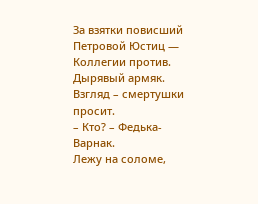За взятки повисший
Петровой Юстиц —
Коллегии против.
Дырявый армяк.
Взгляд – смертушки просит.
– Кто? – Федька-Варнак.
Лежу на соломе,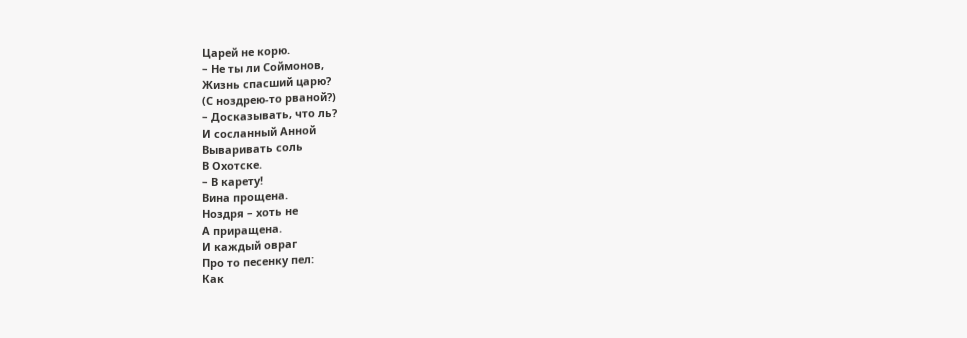Царей не корю.
– Не ты ли Соймонов,
Жизнь спасший царю?
(С ноздрею-то рваной?)
– Досказывать, что ль?
И сосланный Анной
Вываривать соль
В Охотске.
– В карету!
Вина прощена.
Ноздря – хоть не
А приращена.
И каждый овраг
Про то песенку пел:
Как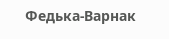Федька-Варнак